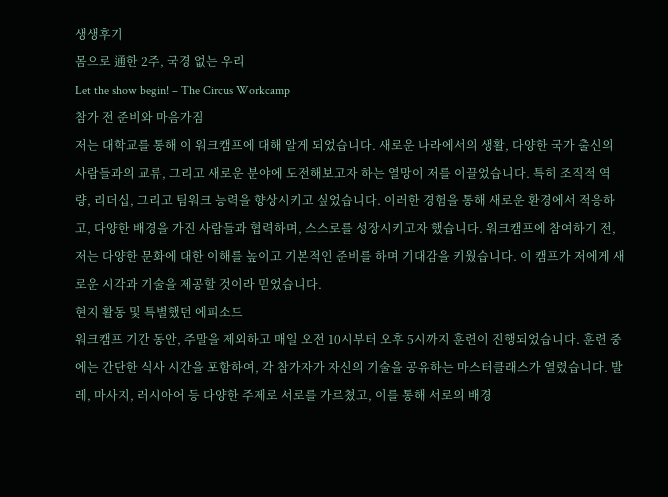생생후기
몸으로 通한 2주, 국경 없는 우리
Let the show begin! – The Circus Workcamp
참가 전 준비와 마음가짐
저는 대학교를 통해 이 워크캠프에 대해 알게 되었습니다. 새로운 나라에서의 생활, 다양한 국가 출신의 사람들과의 교류, 그리고 새로운 분야에 도전해보고자 하는 열망이 저를 이끌었습니다. 특히 조직적 역량, 리더십, 그리고 팀워크 능력을 향상시키고 싶었습니다. 이러한 경험을 통해 새로운 환경에서 적응하고, 다양한 배경을 가진 사람들과 협력하며, 스스로를 성장시키고자 했습니다. 워크캠프에 참여하기 전, 저는 다양한 문화에 대한 이해를 높이고 기본적인 준비를 하며 기대감을 키웠습니다. 이 캠프가 저에게 새로운 시각과 기술을 제공할 것이라 믿었습니다.
현지 활동 및 특별했던 에피소드
워크캠프 기간 동안, 주말을 제외하고 매일 오전 10시부터 오후 5시까지 훈련이 진행되었습니다. 훈련 중에는 간단한 식사 시간을 포함하여, 각 참가자가 자신의 기술을 공유하는 마스터클래스가 열렸습니다. 발레, 마사지, 러시아어 등 다양한 주제로 서로를 가르쳤고, 이를 통해 서로의 배경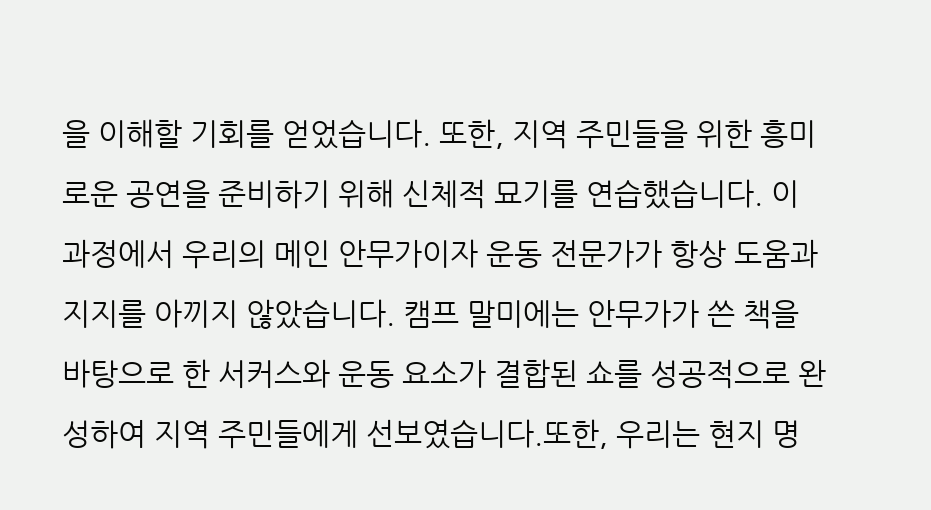을 이해할 기회를 얻었습니다. 또한, 지역 주민들을 위한 흥미로운 공연을 준비하기 위해 신체적 묘기를 연습했습니다. 이 과정에서 우리의 메인 안무가이자 운동 전문가가 항상 도움과 지지를 아끼지 않았습니다. 캠프 말미에는 안무가가 쓴 책을 바탕으로 한 서커스와 운동 요소가 결합된 쇼를 성공적으로 완성하여 지역 주민들에게 선보였습니다.또한, 우리는 현지 명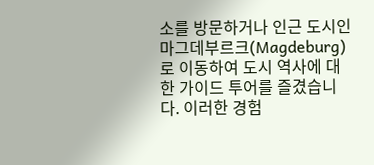소를 방문하거나 인근 도시인 마그데부르크(Magdeburg)로 이동하여 도시 역사에 대한 가이드 투어를 즐겼습니다. 이러한 경험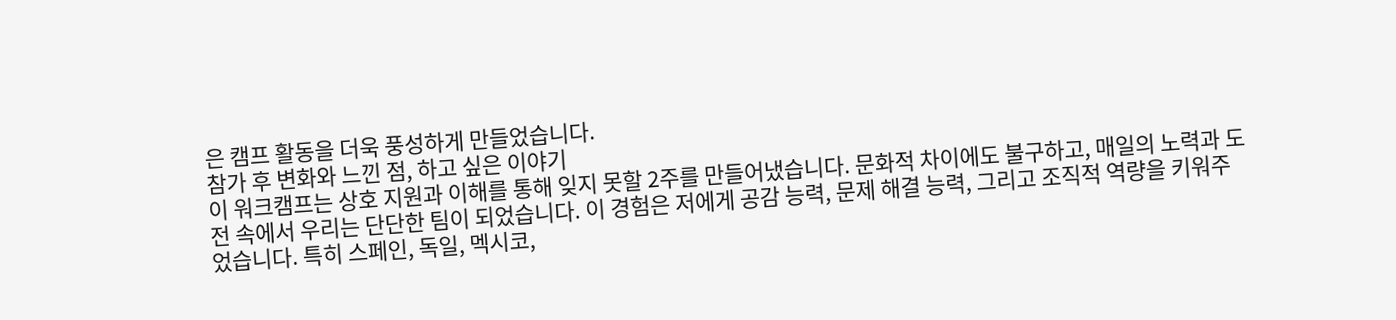은 캠프 활동을 더욱 풍성하게 만들었습니다.
참가 후 변화와 느낀 점, 하고 싶은 이야기
이 워크캠프는 상호 지원과 이해를 통해 잊지 못할 2주를 만들어냈습니다. 문화적 차이에도 불구하고, 매일의 노력과 도전 속에서 우리는 단단한 팀이 되었습니다. 이 경험은 저에게 공감 능력, 문제 해결 능력, 그리고 조직적 역량을 키워주었습니다. 특히 스페인, 독일, 멕시코,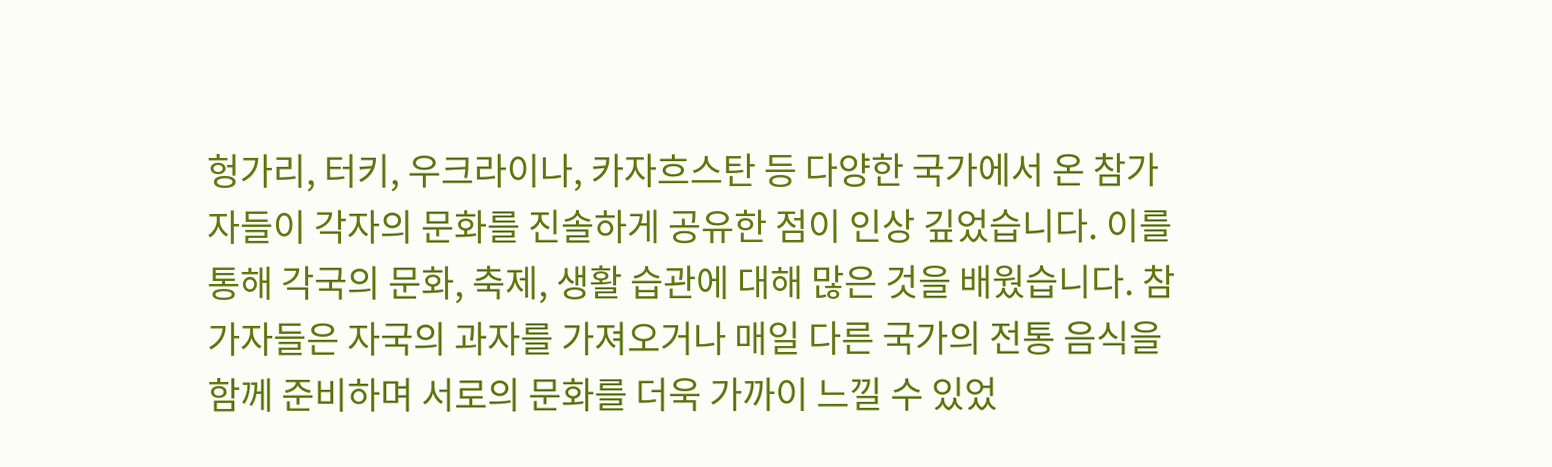헝가리, 터키, 우크라이나, 카자흐스탄 등 다양한 국가에서 온 참가자들이 각자의 문화를 진솔하게 공유한 점이 인상 깊었습니다. 이를 통해 각국의 문화, 축제, 생활 습관에 대해 많은 것을 배웠습니다. 참가자들은 자국의 과자를 가져오거나 매일 다른 국가의 전통 음식을 함께 준비하며 서로의 문화를 더욱 가까이 느낄 수 있었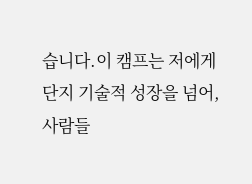습니다.이 캠프는 저에게 단지 기술적 성장을 넘어, 사람들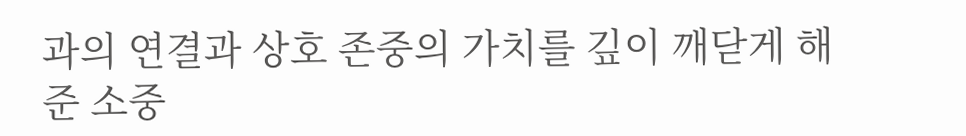과의 연결과 상호 존중의 가치를 깊이 깨닫게 해준 소중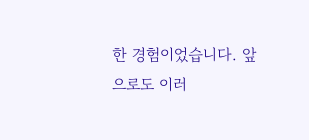한 경험이었습니다. 앞으로도 이러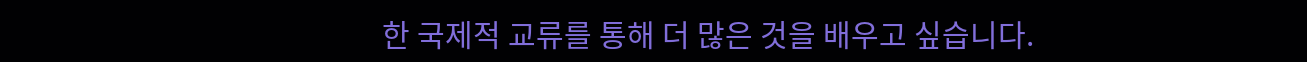한 국제적 교류를 통해 더 많은 것을 배우고 싶습니다.